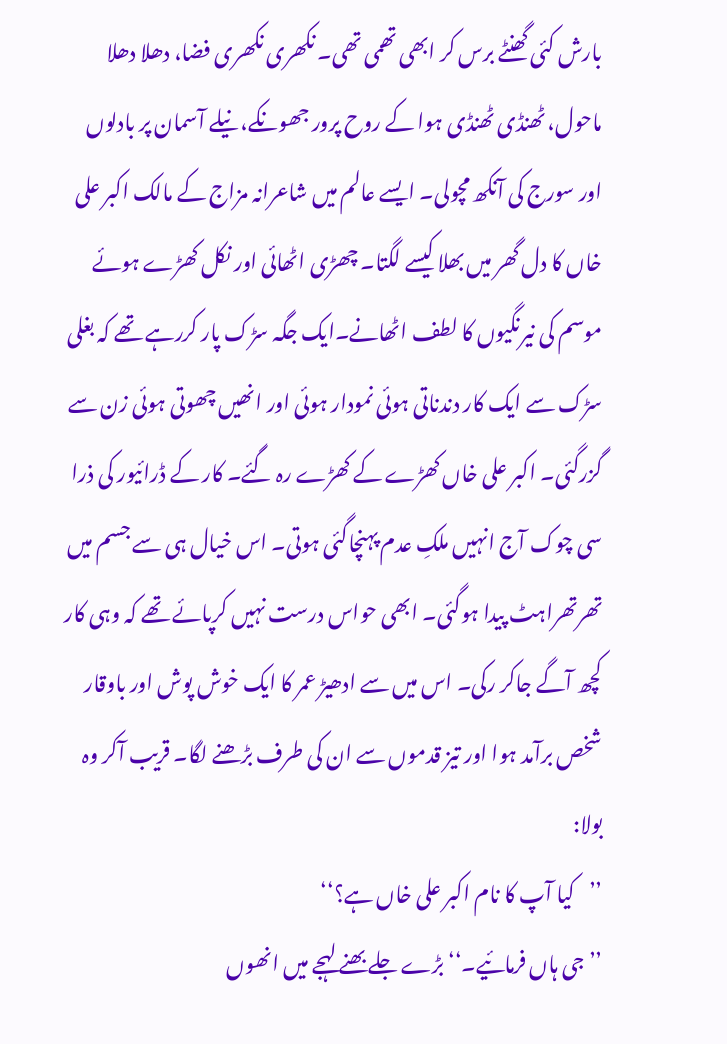بارش کئی گھنٹے برس کر ابھی تھمی تھی۔ نکھری نکھری فضا، دھلا دھلا ماحول، ٹھنڈی ٹھنڈی ہوا کے روح پرور جھونکے، نیلے آسمان پر بادلوں اور سورج کی آنکھ مچولی۔ ایسے عالم میں شاعرانہ مزاج کے مالک اکبر علی خاں کا دل گھر میں بھلا کیسے لگتا۔ چھڑی اٹھائی اور نکل کھڑے ہوئے موسم کی نیرنگیوں کا لطف اٹھانے۔ایک جگہ سڑک پار کررہے تھے کہ بغلی سڑک سے ایک کار دندناتی ہوئی نمودار ہوئی اور انھیں چھوتی ہوئی زن سے گزرگئی۔ اکبر علی خاں کھڑے کے کھڑے رہ گئے۔ کار کے ڈرائیور کی ذرا سی چوک آج انہیں ملکِ عدم پہنچاگئی ہوتی۔ اس خیال ہی سے جسم میں تھرتھراہٹ پیدا ہوگئی۔ ابھی حواس درست نہیں کرپائے تھے کہ وہی کار کچھ آگے جاکر رکی۔ اس میں سے ادھیڑ عمر کا ایک خوش پوش اور باوقار شخص برآمد ہوا اور تیز قدموں سے ان کی طرف بڑھنے لگا۔ قریب آکر وہ بولا:
’’کیا آپ کا نام اکبر علی خاں ہے؟‘‘
’’جی ہاں فرمائیے۔‘‘ بڑے جلے بھنے لہجے میں انھوں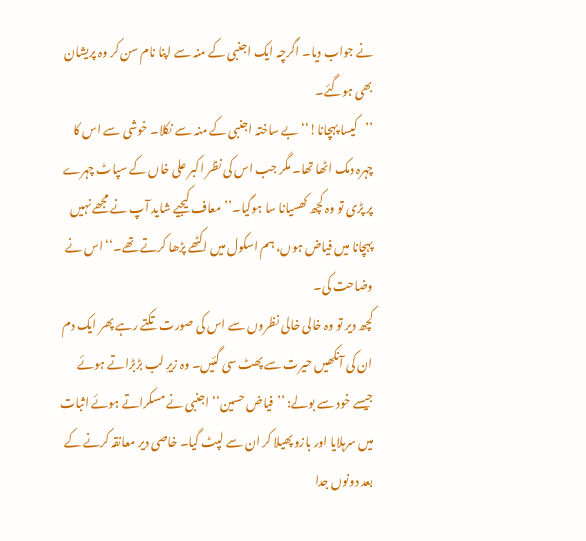نے جواب دیا۔ اگرچہ ایک اجنبی کے منہ سے اپنا نام سن کر وہ پریشان بھی ہوگئے۔
’’کیسا پہچانا!‘‘ بے ساختہ اجنبی کے منہ سے نکلا۔ خوشی سے اس کا چہرہ دمک اٹھا تھا۔ مگر جب اس کی نظر اکبر علی خاں کے سپاٹ چہرے پر پڑی تو وہ کچھ کھسیانا سا ہوگیا۔’’معاف کیجیے شاید آپ نے مجھے نہیں پہچانا میں فیاض ہوں، ہم اسکول میں اکٹھے پڑھا کرتے تھے۔‘‘ اس نے وضاحت کی۔
کچھ دیر تو وہ خالی خالی نظروں سے اس کی صورت تکتے رہے پھر ایک دم ان کی آنکھیں حیرت سے پھٹ سی گئیں۔ وہ زیرِ لب بڑبڑاتے ہوئے جیسے خود سے بولے: ’’فیاض حسین‘‘ اجنبی نے مسکراتے ہوئے اثبات میں سرہلایا اور بازو پھیلا کر ان سے لپٹ گیا۔ خاصی دیر معانقہ کرنے کے بعد دونوں جدا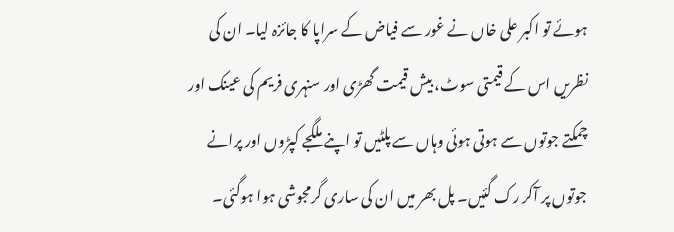ہوئے تو اکبر علی خاں نے غور سے فیاض کے سراپا کا جائزہ لیا۔ ان کی نظریں اس کے قیمتی سوٹ، بیش قیمت گھڑی اور سنہری فریم کی عینک اور چمکتے جوتوں سے ہوتی ہوئی وہاں سے پلٹیں تو اپنے ملگجے کپڑوں اور پرانے جوتوں پر آکر رک گئیں۔ پل بھر میں ان کی ساری گرمجوشی ہوا ہوگئی۔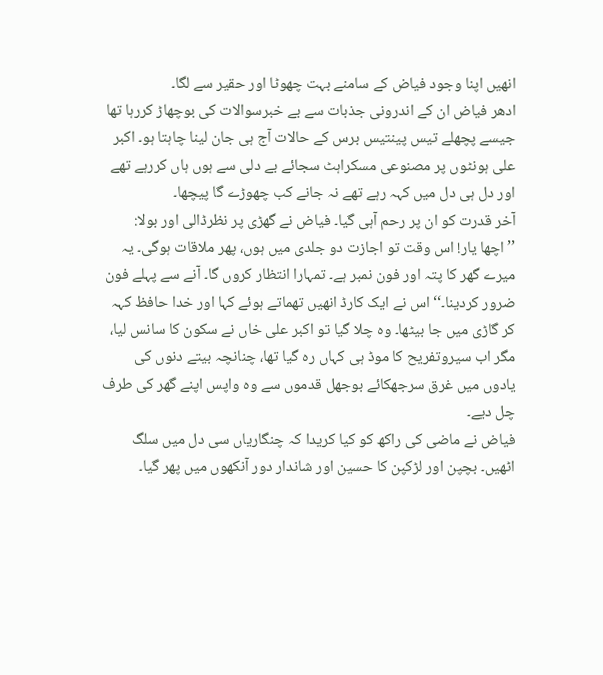انھیں اپنا وجود فیاض کے سامنے بہت چھوٹا اور حقیر سے لگا۔
ادھر فیاض ان کے اندرونی جذبات سے بے خبرسوالات کی بوچھاڑ کررہا تھا جیسے پچھلے تیس پینتیس برس کے حالات آج ہی جان لینا چاہتا ہو۔ اکبر علی ہونٹوں پر مصنوعی مسکراہٹ سجائے بے دلی سے ہوں ہاں کررہے تھے اور دل ہی دل میں کہہ رہے تھے نہ جانے کب چھوڑے گا پیچھا۔
آخر قدرت کو ان پر رحم آہی گیا۔ فیاض نے گھڑی پر نظرڈالی اور بولا: ’’اچھا یار! اس وقت تو اجازت دو جلدی میں ہوں، پھر ملاقات ہوگی۔ یہ میرے گھر کا پتہ اور فون نمبر ہے۔ تمہارا انتظار کروں گا۔ آنے سے پہلے فون ضرور کردینا۔‘‘ اس نے ایک کارڈ انھیں تھماتے ہوئے کہا اور خدا حافظ کہہ کر گاڑی میں جا بیٹھا۔ وہ چلا گیا تو اکبر علی خاں نے سکون کا سانس لیا، مگر اب سیروتفریح کا موڈ ہی کہاں رہ گیا تھا، چنانچہ بیتے دنوں کی یادوں میں غرق سرجھکائے بوجھل قدموں سے وہ واپس اپنے گھر کی طرف چل دیے۔
فیاض نے ماضی کی راکھ کو کیا کریدا کہ چنگاریاں سی دل میں سلگ اٹھیں۔ بچپن اور لڑکپن کا حسین اور شاندار دور آنکھوں میں پھر گیا۔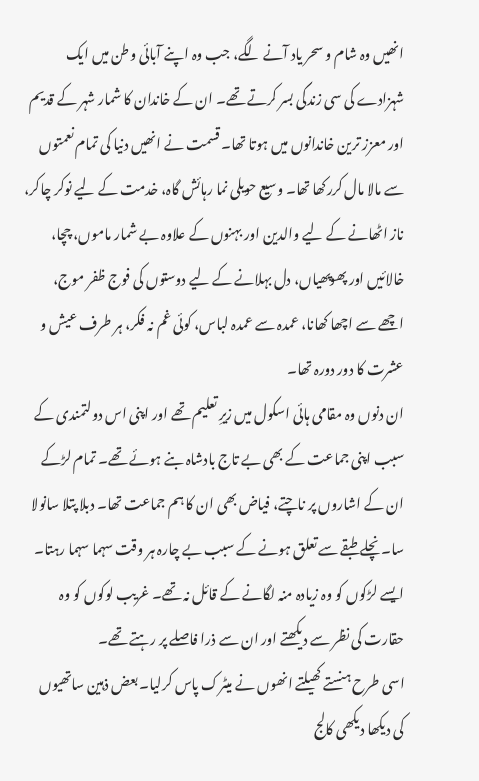انھیں وہ شام و سحر یاد آنے لگے، جب وہ اپنے آبائی وطن میں ایک شہزادے کی سی زندگی بسر کرتے تھے۔ ان کے خاندان کا شمار شہر کے قدیم اور معزز ترین خاندانوں میں ہوتا تھا۔ قسمت نے انھیں دنیا کی تمام نعمتوں سے مالا مال کررکھا تھا۔ وسیع حویلی نما رہائش گاہ، خدمت کے لیے نوکر چاکر، ناز اٹھانے کے لیے والدین اور بہنوں کے علاوہ بے شمار ماموں، چچا، خالائیں اور پھوپھیاں، دل بہلانے کے لیے دوستوں کی فوج ظفر موج، اچھے سے اچھا کھانا، عمدہ سے عمدہ لباس، کوئی غم نہ فکر، ہر طرف عیش و عشرت کا دور دورہ تھا۔
ان دنوں وہ مقامی ہائی اسکول میں زیرِ تعلیم تھے اور اپنی اس دولتمندی کے سبب اپنی جماعت کے بھی بے تاج بادشاہ بنے ہوئے تھے۔ تمام لڑکے ان کے اشاروں پر ناچتے، فیاض بھی ان کا ہم جماعت تھا۔ دبلا پتلا سانولا سا۔ نچلے طبقے سے تعلق ہونے کے سبب بے چارہ ہر وقت سہما سہما رہتا۔ ایسے لڑکوں کو وہ زیادہ منہ لگانے کے قائل نہ تھے۔ غریب لوکوں کو وہ حقارت کی نظر سے دیکھتے اور ان سے ذرا فاصلے پر رہتے تھے۔
اسی طرح ہنستے کھیلتے انھوں نے میٹرک پاس کرلیا۔ بعض ذہین ساتھیوں کی دیکھا دیکھی کالج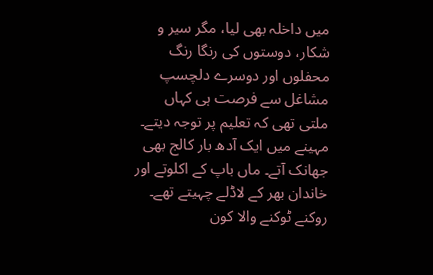میں داخلہ بھی لیا، مگر سیر و شکار، دوستوں کی رنگا رنگ محفلوں اور دوسرے دلچسپ مشاغل سے فرصت ہی کہاں ملتی تھی کہ تعلیم پر توجہ دیتے۔ مہینے میں ایک آدھ بار کالج بھی جھانک آتے۔ ماں باپ کے اکلوتے اور خاندان بھر کے لاڈلے چہیتے تھے۔ روکنے ٹوکنے والا کون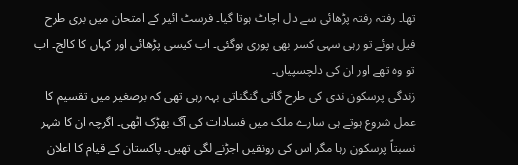تھا۔ رفتہ رفتہ پڑھائی سے دل اچاٹ ہوتا گیا۔ فرسٹ ائیر کے امتحان میں بری طرح فیل ہوئے تو رہی سہی کسر بھی پوری ہوگئی۔ اب کیسی پڑھائی اور کہاں کا کالج۔ اب تو وہ تھے اور ان کی دلچسپیاں۔
زندگی پرسکون ندی کی طرح گاتی گنگناتی بہہ رہی تھی کہ برصغیر میں تقسیم کا عمل شروع ہوتے ہی سارے ملک میں فسادات کی آگ بھڑک اٹھی۔ اگرچہ ان کا شہر نسبتاً پرسکون رہا مگر اس کی رونقیں اجڑنے لگی تھیں۔ پاکستان کے قیام کا اعلان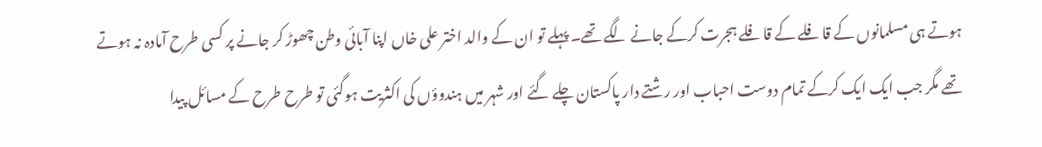ہوتے ہی مسلمانوں کے قافلے کے قافلے ہجرت کرکے جانے لگے تھے۔ پہلے تو ان کے والد اختر علی خاں اپنا آبائی وطن چھوڑ کر جانے پر کسی طرح آمادہ نہ ہوتے تھے مگر جب ایک ایک کرکے تمام دوست احباب اور رشتے دار پاکستان چلے گئے اور شہر میں ہندوؤں کی اکثریت ہوگئی تو طرح طرح کے مسائل پیدا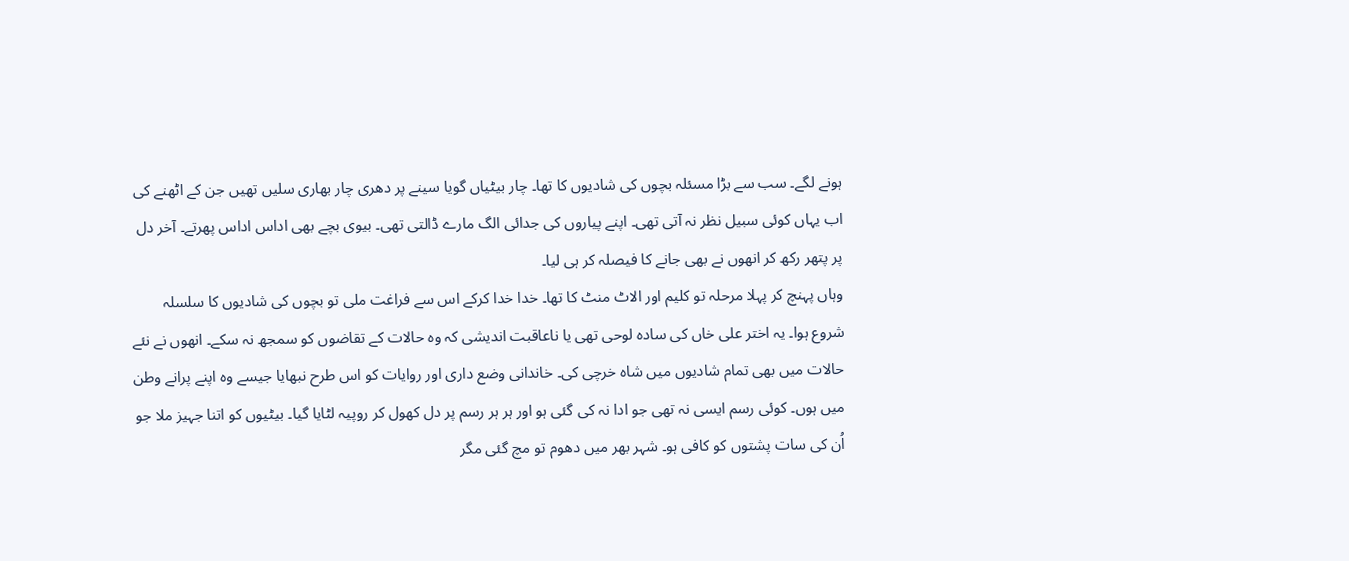ہونے لگے۔ سب سے بڑا مسئلہ بچوں کی شادیوں کا تھا۔ چار بیٹیاں گویا سینے پر دھری چار بھاری سلیں تھیں جن کے اٹھنے کی اب یہاں کوئی سبیل نظر نہ آتی تھی۔ اپنے پیاروں کی جدائی الگ مارے ڈالتی تھی۔ بیوی بچے بھی اداس اداس پھرتے۔ آخر دل پر پتھر رکھ کر انھوں نے بھی جانے کا فیصلہ کر ہی لیا۔
وہاں پہنچ کر پہلا مرحلہ تو کلیم اور الاٹ منٹ کا تھا۔ خدا خدا کرکے اس سے فراغت ملی تو بچوں کی شادیوں کا سلسلہ شروع ہوا۔ یہ اختر علی خاں کی سادہ لوحی تھی یا ناعاقبت اندیشی کہ وہ حالات کے تقاضوں کو سمجھ نہ سکے۔ انھوں نے نئے حالات میں بھی تمام شادیوں میں شاہ خرچی کی۔ خاندانی وضع داری اور روایات کو اس طرح نبھایا جیسے وہ اپنے پرانے وطن میں ہوں۔ کوئی رسم ایسی نہ تھی جو ادا نہ کی گئی ہو اور ہر ہر رسم پر دل کھول کر روپیہ لٹایا گیا۔ بیٹیوں کو اتنا جہیز ملا جو اُن کی سات پشتوں کو کافی ہو۔ شہر بھر میں دھوم تو مچ گئی مگر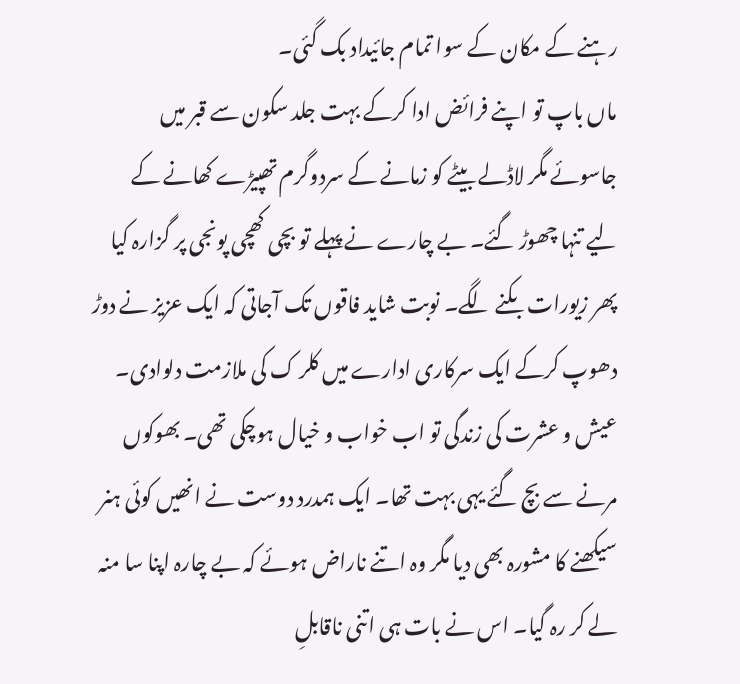رہنے کے مکان کے سوا تمام جائیداد بک گئی۔
ماں باپ تو اپنے فرائض ادا کرکے بہت جلد سکون سے قبر میں جاسوئے مگر لاڈلے بیٹے کو زمانے کے سردوگرم تھپیڑے کھانے کے لیے تنہا چھوڑ گئے۔ بے چارے نے پہلے تو بچی کھچی پونجی پر گزارہ کیا پھر زیورات بکنے لگے۔ نوبت شاید فاقوں تک آجاتی کہ ایک عزیز نے دوڑ دھوپ کرکے ایک سرکاری ادارے میں کلر ک کی ملازمت دلوادی۔ عیش و عشرت کی زندگی تو اب خواب و خیال ہوچکی تھی۔ بھوکوں مرنے سے بچ گئے یہی بہت تھا۔ ایک ہمدرد دوست نے انھیں کوئی ہنر سیکھنے کا مشورہ بھی دیا مگر وہ اتنے ناراض ہوئے کہ بے چارہ اپنا سا منہ لے کر رہ گیا۔ اس نے بات ہی اتنی ناقابلِ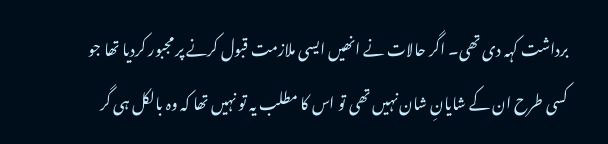برداشت کہہ دی تھی۔ اگر حالات نے انھیں ایسی ملازمت قبول کرنے پر مجبور کردیا تھا جو کسی طرح ان کے شایانِ شان نہیں تھی تو اس کا مطلب یہ تو نہیں تھا کہ وہ بالکل ہی گر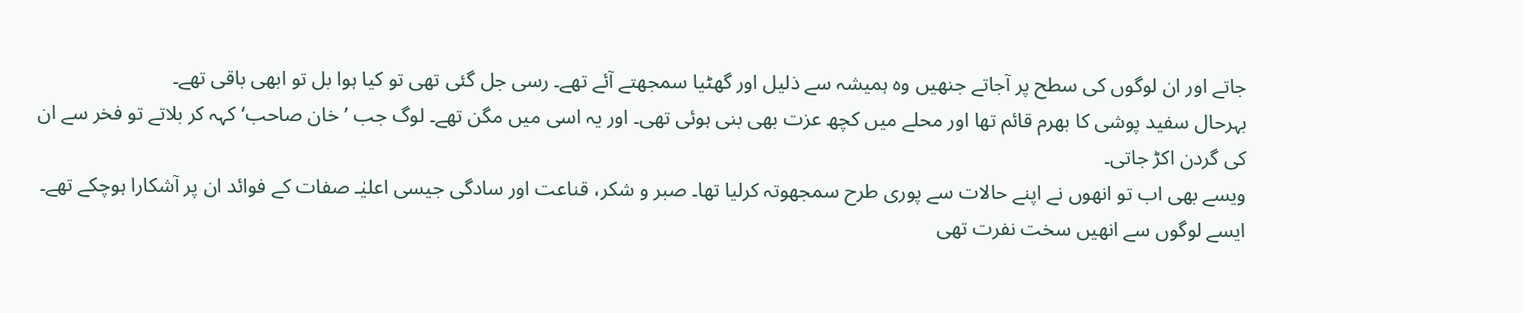جاتے اور ان لوگوں کی سطح پر آجاتے جنھیں وہ ہمیشہ سے ذلیل اور گھٹیا سمجھتے آئے تھے۔ رسی جل گئی تھی تو کیا ہوا بل تو ابھی باقی تھے۔
بہرحال سفید پوشی کا بھرم قائم تھا اور محلے میں کچھ عزت بھی بنی ہوئی تھی۔ اور یہ اسی میں مگن تھے۔ لوگ جب ’خان صاحب‘ کہہ کر بلاتے تو فخر سے ان کی گردن اکڑ جاتی۔
ویسے بھی اب تو انھوں نے اپنے حالات سے پوری طرح سمجھوتہ کرلیا تھا۔ صبر و شکر، قناعت اور سادگی جیسی اعلیٰـ صفات کے فوائد ان پر آشکارا ہوچکے تھے۔ ایسے لوگوں سے انھیں سخت نفرت تھی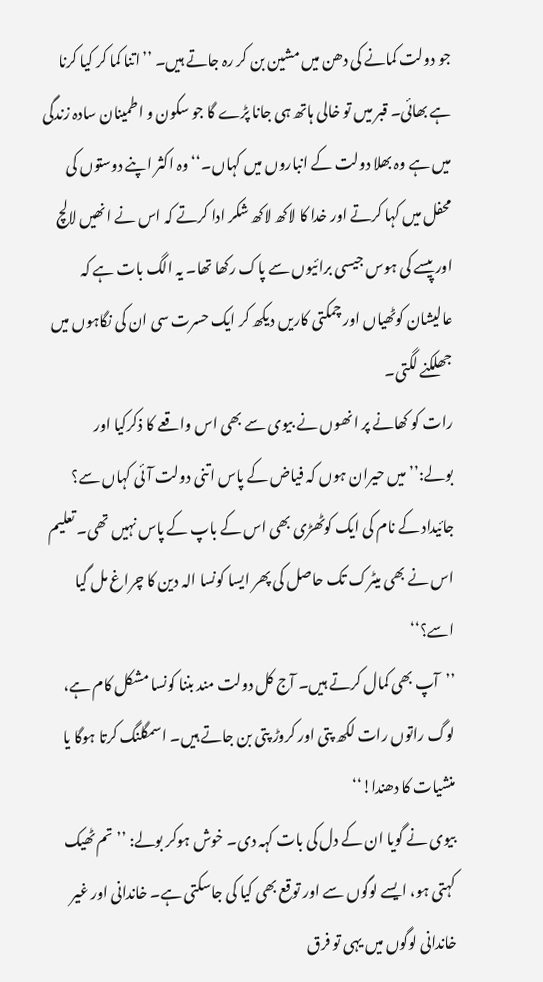جو دولت کمانے کی دھن میں مشین بن کر رہ جاتے ہیں۔ ’’اتنا کما کر کیا کرنا ہے بھائی۔ قبر میں تو خالی ہاتھ ہی جانا پڑے گا جو سکون و اطمینان سادہ زندگی میں ہے وہ بھلا دولت کے انباروں میں کہاں۔‘‘ وہ اکثر اپنے دوستوں کی محفل میں کہا کرتے اور خدا کا لاکھ لاکھ شکر ادا کرتے کہ اس نے انھیں لالچ اور پیسے کی ہوس جیسی برائیوں سے پاک رکھا تھا۔ یہ الگ بات ہے کہ عالیشان کوٹھیاں اور چمکتی کاریں دیکھ کر ایک حسرت سی ان کی نگاہوں میں جھلکنے لگتی۔
رات کو کھانے پر انھوں نے بیوی سے بھی اس واقعے کا ذکرکیا اور بولے:’’میں حیران ہوں کہ فیاض کے پاس اتنی دولت آئی کہاں سے؟ جائیداد کے نام کی ایک کوٹھڑی بھی اس کے باپ کے پاس نہیں تھی۔ تعلیم اس نے بھی میٹرک تک حاصل کی پھر ایسا کونسا الہ دین کا چراغ مل گیا اسے؟‘‘
’’آپ بھی کمال کرتے ہیں۔ آج کل دولت مند بننا کونسا مشکل کام ہے، لوگ راتوں رات لکھ پتی اور کروڑ پتی بن جاتے ہیں۔ اسمگلنگ کرتا ہوگا یا منشیات کا دھندا!‘‘
بیوی نے گویا ان کے دل کی بات کہہ دی۔ خوش ہوکر بولے: ’’تم ٹھیک کہتی ہو، ایسے لوگوں سے اور توقع بھی کیا کی جاسکتی ہے۔ خاندانی اور غیر خاندانی لوگوں میں یہی تو فرق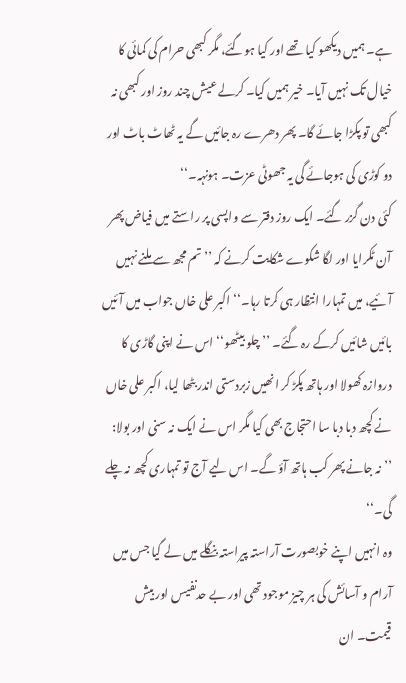ہے۔ ہمیں دیکھو کیا تھے اور کیا ہوگئے، مگر کبھی حرام کی کمائی کا خیال تک نہیں آیا۔ خیر ہمیں کیا۔ کرلے عیش چند روز اور کبھی نہ کبھی تو پکڑا جائے گا۔ پھر دھرے رہ جائیں گے یہ ٹھاٹ باٹ اور دو کوڑی کی ہوجائے گی یہ جھوٹی عزت۔ ہونہہ۔‘‘
کئی دن گزر گئے۔ ایک روز دفتر سے واپسی پر راستے میں فیاض پھر آن ٹکرایا اور لگا شکوے شکایت کرنے کہ ’’تم مجھ سے ملنے نہیں آئیے، میں تمہارا انتظار ہی کرتا رہا۔‘‘ اکبر علی خاں جواب میں آئیں بائیں شائیں کرکے رہ گئے۔ ’’چلو بیٹھو‘‘ اس نے اپنی گاڑی کا دروازہ کھولا اور ہاتھ پکڑ کر انھیں زبردستی اندر بٹھا لیا، اکبر علی خاں نے کچھ دبا دبا سا احتجاج بھی کیا مگر اس نے ایک نہ سنی اور بولا: ’’نہ جانے پھر کب ہاتھ آؤ گے۔ اس لیے آج تو تمہاری کچھ نہ چلے گی۔‘‘
وہ انہیں اپنے خوبصورت آراستہ پیراستہ بنگلے میں لے گیا جس میں آرام و آسائش کی ہر چیز موجود تھی اور بے حدنفیس اور بیش قیمت۔ ان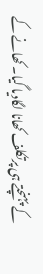کے پہنچتے ہی پرتکلف کھانا لگادیا گیا۔ کھانے کے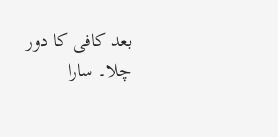بعد کافی کا دور چلا۔ سارا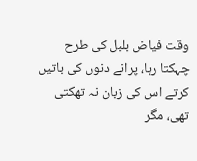وقت فیاض بلبل کی طرح چہکتا رہا، پرانے دنوں کی باتیں کرتے اس کی زبان نہ تھکتی تھی، مگر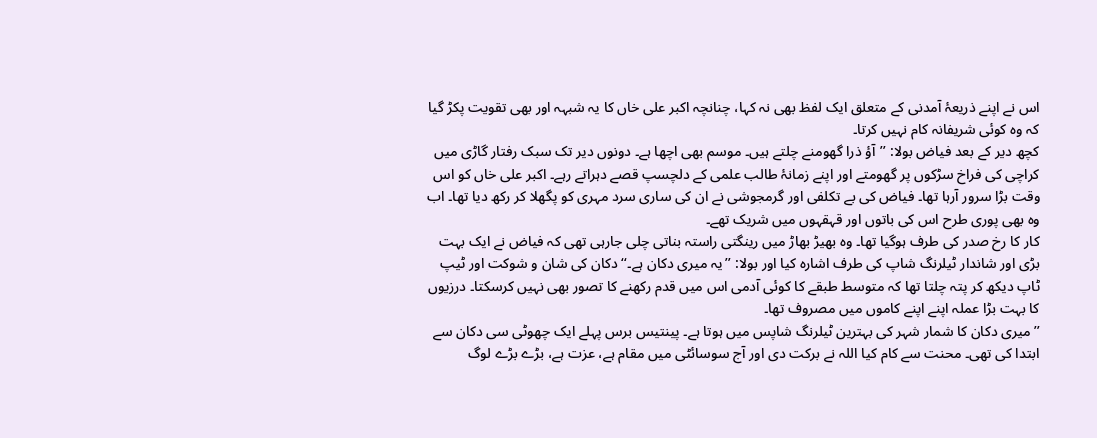اس نے اپنے ذریعۂ آمدنی کے متعلق ایک لفظ بھی نہ کہا، چنانچہ اکبر علی خاں کا یہ شبہہ اور بھی تقویت پکڑ گیا کہ وہ کوئی شریفانہ کام نہیں کرتا۔
کچھ دیر کے بعد فیاض بولا: ’’آؤ ذرا گھومنے چلتے ہیں۔ موسم بھی اچھا ہے۔ دونوں دیر تک سبک رفتار گاڑی میں کراچی کی فراخ سڑکوں پر گھومتے اور اپنے زمانۂ طالب علمی کے دلچسپ قصے دہراتے رہے۔ اکبر علی خاں کو اس وقت بڑا سرور آرہا تھا۔ فیاض کی بے تکلفی اور گرمجوشی نے ان کی ساری سرد مہری کو پگھلا کر رکھ دیا تھا۔ اب وہ بھی پوری طرح اس کی باتوں اور قہقہوں میں شریک تھے۔
کار کا رخ صدر کی طرف ہوگیا تھا۔ وہ بھیڑ بھاڑ میں رینگتی راستہ بناتی چلی جارہی تھی کہ فیاض نے ایک بہت بڑی اور شاندار ٹیلرنگ شاپ کی طرف اشارہ کیا اور بولا: ’’یہ میری دکان ہے۔‘‘ دکان کی شان و شوکت اور ٹیپ ٹاپ دیکھ کر پتہ چلتا تھا کہ متوسط طبقے کا کوئی آدمی اس میں قدم رکھنے کا تصور بھی نہیں کرسکتا۔ درزیوں کا بہت بڑا عملہ اپنے اپنے کاموں میں مصروف تھا۔
’’میری دکان کا شمار شہر کی بہترین ٹیلرنگ شاپس میں ہوتا ہے۔ پینتیس برس پہلے ایک چھوٹی سی دکان سے ابتدا کی تھی۔ محنت سے کام کیا اللہ نے برکت دی اور آج سوسائٹی میں مقام ہے، عزت ہے، بڑے بڑے لوگ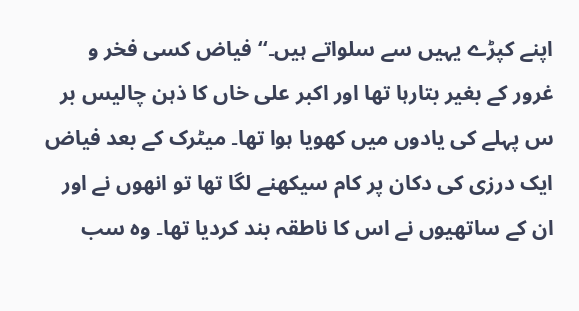اپنے کپڑے یہیں سے سلواتے ہیں۔‘‘ فیاض کسی فخر و غرور کے بغیر بتارہا تھا اور اکبر علی خاں کا ذہن چالیس بر س پہلے کی یادوں میں کھویا ہوا تھا۔ میٹرک کے بعد فیاض ایک درزی کی دکان پر کام سیکھنے لگا تھا تو انھوں نے اور ان کے ساتھیوں نے اس کا ناطقہ بند کردیا تھا۔ وہ سب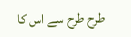طرح طرح سے اس کا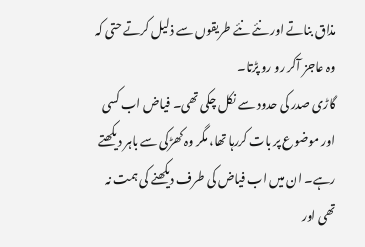مذاق بناتے اور نئے نئے طریقوں سے ذلیل کرتے حتی کہ وہ عاجز آکر رو رو پڑتا۔
گاڑی صدر کی حدود سے نکل چکی تھی۔ فیاض اب کسی اور موضوع پر بات کررہا تھا، مگر وہ کھڑکی سے باہر دیکھتے رہے۔ ان میں اب فیاض کی طرف دیکھنے کی ہمت نہ تھی اور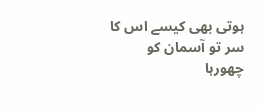ہوتی بھی کیسے اس کا سر تو آسمان کو چھورہا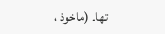تھا۔ (ماخوذ ،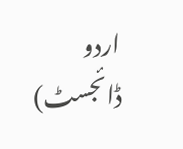اردو ڈائجسٹ)